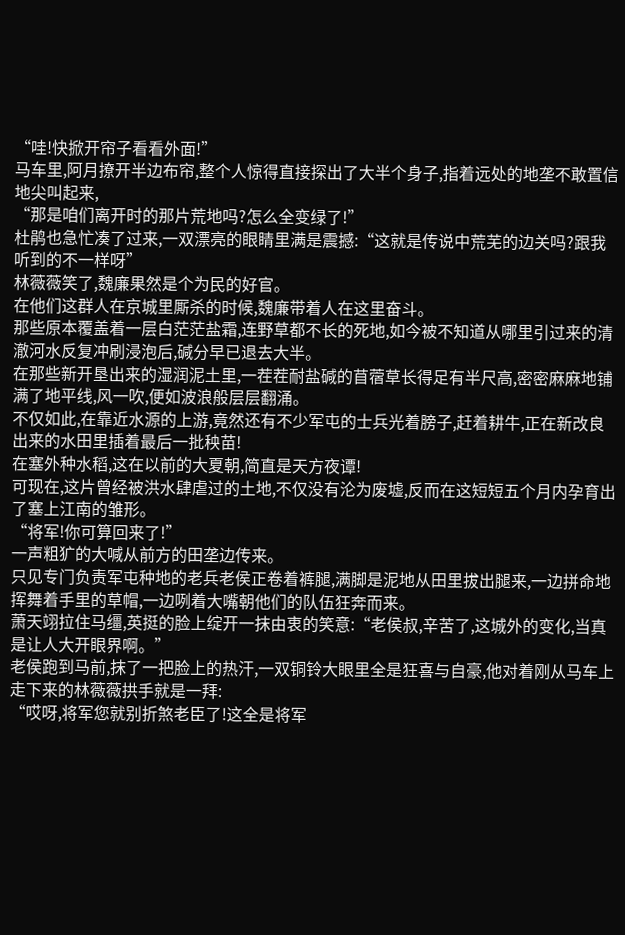“哇!快掀开帘子看看外面!”
马车里,阿月撩开半边布帘,整个人惊得直接探出了大半个身子,指着远处的地垄不敢置信地尖叫起来,
“那是咱们离开时的那片荒地吗?怎么全变绿了!”
杜鹃也急忙凑了过来,一双漂亮的眼睛里满是震撼:“这就是传说中荒芜的边关吗?跟我听到的不一样呀”
林薇薇笑了,魏廉果然是个为民的好官。
在他们这群人在京城里厮杀的时候,魏廉带着人在这里奋斗。
那些原本覆盖着一层白茫茫盐霜,连野草都不长的死地,如今被不知道从哪里引过来的清澈河水反复冲刷浸泡后,碱分早已退去大半。
在那些新开垦出来的湿润泥土里,一茬茬耐盐碱的苜蓿草长得足有半尺高,密密麻麻地铺满了地平线,风一吹,便如波浪般层层翻涌。
不仅如此,在靠近水源的上游,竟然还有不少军屯的士兵光着膀子,赶着耕牛,正在新改良出来的水田里插着最后一批秧苗!
在塞外种水稻,这在以前的大夏朝,简直是天方夜谭!
可现在,这片曾经被洪水肆虐过的土地,不仅没有沦为废墟,反而在这短短五个月内孕育出了塞上江南的雏形。
“将军!你可算回来了!”
一声粗犷的大喊从前方的田垄边传来。
只见专门负责军屯种地的老兵老侯正卷着裤腿,满脚是泥地从田里拔出腿来,一边拼命地挥舞着手里的草帽,一边咧着大嘴朝他们的队伍狂奔而来。
萧天翊拉住马缰,英挺的脸上绽开一抹由衷的笑意:“老侯叔,辛苦了,这城外的变化,当真是让人大开眼界啊。”
老侯跑到马前,抹了一把脸上的热汗,一双铜铃大眼里全是狂喜与自豪,他对着刚从马车上走下来的林薇薇拱手就是一拜:
“哎呀,将军您就别折煞老臣了!这全是将军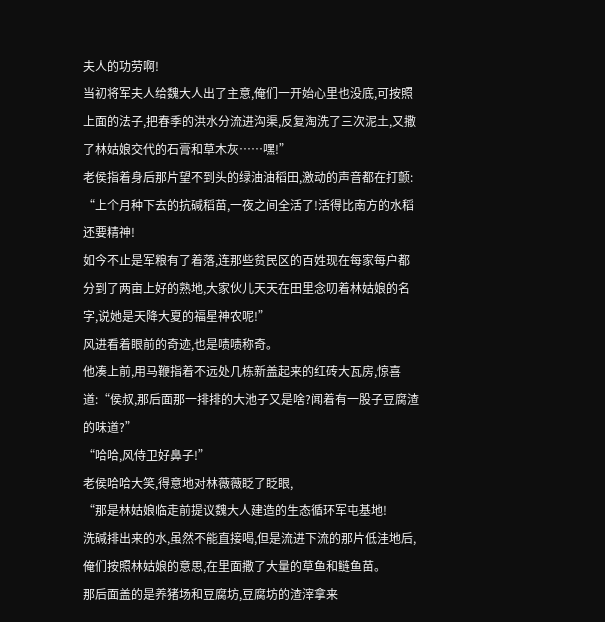夫人的功劳啊!
当初将军夫人给魏大人出了主意,俺们一开始心里也没底,可按照上面的法子,把春季的洪水分流进沟渠,反复淘洗了三次泥土,又撒了林姑娘交代的石膏和草木灰……嘿!”
老侯指着身后那片望不到头的绿油油稻田,激动的声音都在打颤:
“上个月种下去的抗碱稻苗,一夜之间全活了!活得比南方的水稻还要精神!
如今不止是军粮有了着落,连那些贫民区的百姓现在每家每户都分到了两亩上好的熟地,大家伙儿天天在田里念叨着林姑娘的名字,说她是天降大夏的福星神农呢!”
风进看着眼前的奇迹,也是啧啧称奇。
他凑上前,用马鞭指着不远处几栋新盖起来的红砖大瓦房,惊喜道:“侯叔,那后面那一排排的大池子又是啥?闻着有一股子豆腐渣的味道?”
“哈哈,风侍卫好鼻子!”
老侯哈哈大笑,得意地对林薇薇眨了眨眼,
“那是林姑娘临走前提议魏大人建造的生态循环军屯基地!
洗碱排出来的水,虽然不能直接喝,但是流进下流的那片低洼地后,俺们按照林姑娘的意思,在里面撒了大量的草鱼和鲢鱼苗。
那后面盖的是养猪场和豆腐坊,豆腐坊的渣滓拿来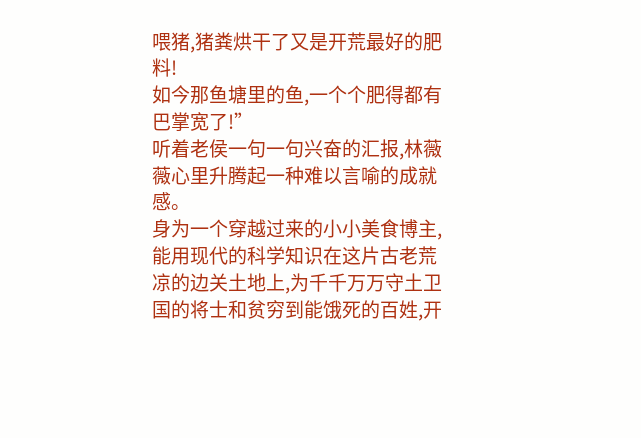喂猪,猪粪烘干了又是开荒最好的肥料!
如今那鱼塘里的鱼,一个个肥得都有巴掌宽了!”
听着老侯一句一句兴奋的汇报,林薇薇心里升腾起一种难以言喻的成就感。
身为一个穿越过来的小小美食博主,能用现代的科学知识在这片古老荒凉的边关土地上,为千千万万守土卫国的将士和贫穷到能饿死的百姓,开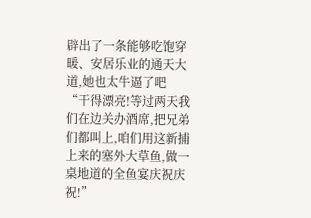辟出了一条能够吃饱穿暖、安居乐业的通天大道,她也太牛逼了吧
“干得漂亮!等过两天我们在边关办酒席,把兄弟们都叫上,咱们用这新捕上来的塞外大草鱼,做一桌地道的全鱼宴庆祝庆祝!”